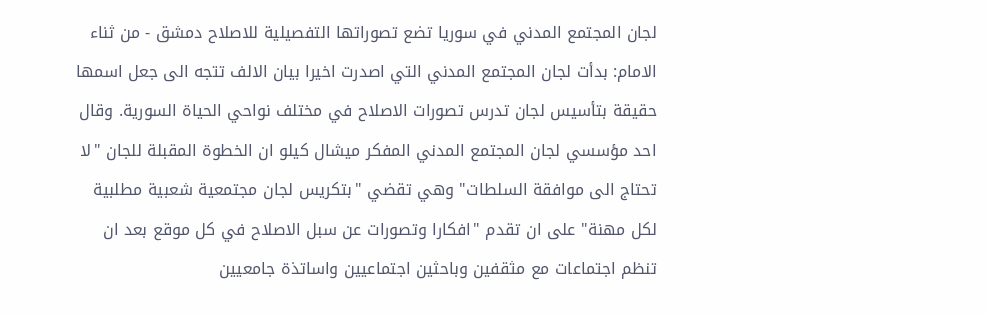لجان المجتمع المدني في سوريا تضع تصوراتها التفصيلية للاصلاح دمشق - من ثناء الامام: بدأت لجان المجتمع المدني التي اصدرت اخيرا بيان الالف تتجه الى جعل اسمها حقيقة بتأسيس لجان تدرس تصورات الاصلاح في مختلف نواحي الحياة السورية. وقال احد مؤسسي لجان المجتمع المدني المفكر ميشال كيلو ان الخطوة المقبلة للجان "لا تحتاج الى موافقة السلطات" وهي تقضي "بتكريس لجان مجتمعية شعبية مطلبية لكل مهنة" على ان تقدم "افكارا وتصورات عن سبل الاصلاح في كل موقع بعد ان تنظم اجتماعات مع مثقفين وباحثين اجتماعيين واساتذة جامعيين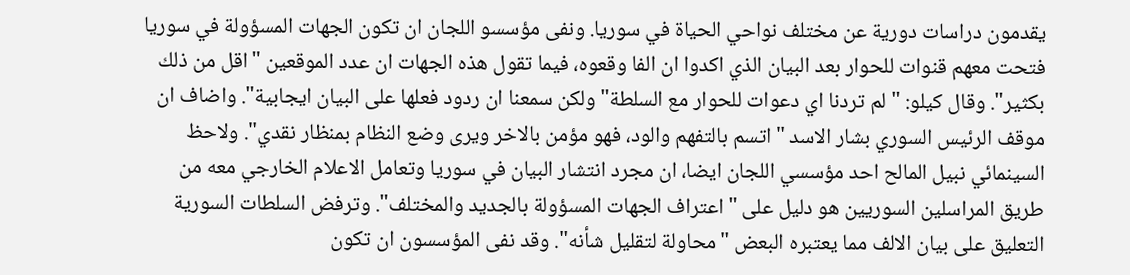يقدمون دراسات دورية عن مختلف نواحي الحياة في سوريا. ونفى مؤسسو اللجان ان تكون الجهات المسؤولة في سوريا فتحت معهم قنوات للحوار بعد البيان الذي اكدوا ان الفا وقعوه، فيما تقول هذه الجهات ان عدد الموقعين "اقل من ذلك بكثير". وقال كيلو: "لم تردنا اي دعوات للحوار مع السلطة" ولكن سمعنا ان ردود فعلها على البيان ايجابية". واضاف ان موقف الرئيس السوري بشار الاسد "اتسم بالتفهم والود، فهو مؤمن بالاخر ويرى وضع النظام بمنظار نقدي". ولاحظ السينمائي نبيل المالح احد مؤسسي اللجان ايضا، ان مجرد انتشار البيان في سوريا وتعامل الاعلام الخارجي معه من طريق المراسلين السوريين هو دليل على "اعتراف الجهات المسؤولة بالجديد والمختلف". وترفض السلطات السورية التعليق على بيان الالف مما يعتبره البعض "محاولة لتقليل شأنه". وقد نفى المؤسسون ان تكون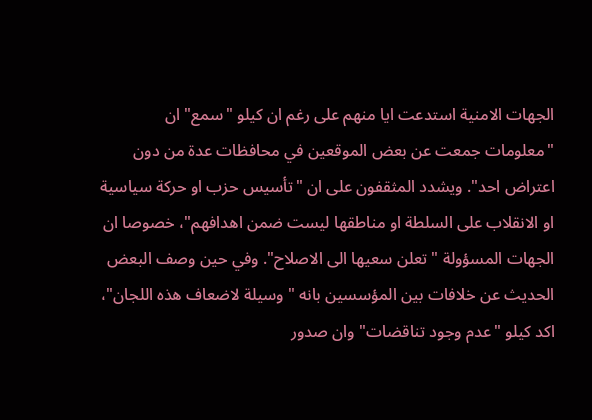الجهات الامنية استدعت ايا منهم على رغم ان كيلو "سمع" ان "معلومات جمعت عن بعض الموقعين في محافظات عدة من دون اعتراض احد". ويشدد المثقفون على ان "تأسيس حزب او حركة سياسية او الانقلاب على السلطة او مناطقها ليست ضمن اهدافهم"، خصوصا ان الجهات المسؤولة "تعلن سعيها الى الاصلاح". وفي حين وصف البعض الحديث عن خلافات بين المؤسسين بانه "وسيلة لاضعاف هذه اللجان"، اكد كيلو "عدم وجود تناقضات" وان صدور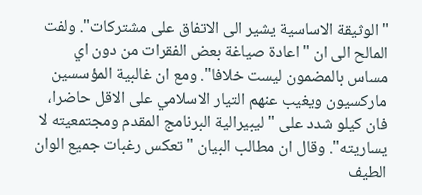"الوثيقة الاساسية يشير الى الاتفاق على مشتركات". ولفت المالح الى ان "اعادة صياغة بعض الفقرات من دون اي مساس بالمضمون ليست خلافا". ومع ان غالبية المؤسسين ماركسيون ويغيب عنهم التيار الاسلامي على الاقل حاضرا، فان كيلو شدد على "ليبيرالية البرنامج المقدم ومجتمعيته لا يساريته". وقال ان مطالب البيان "تعكس رغبات جميع الوان الطيف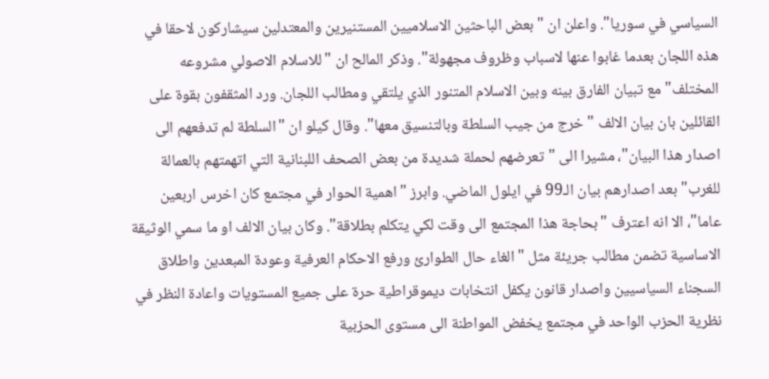السياسي في سوريا". واعلن ان "بعض الباحثين الاسلاميين المستنيرين والمعتدلين سيشاركون لاحقا في هذه اللجان بعدما غابوا عنها لاسباب وظروف مجهولة". وذكر المالح ان "للاسلام الاصولي مشروعه المختلف" مع تبيان الفارق بينه وبين الاسلام المتنور الذي يلتقي ومطالب اللجان. ورد المثقفون بقوة على القائلين بان بيان الالف "خرج من جيب السلطة وبالتنسيق معها". وقال كيلو ان "السلطة لم تدفعهم الى اصدار هذا البيان"، مشيرا الى "تعرضهم لحملة شديدة من بعض الصحف اللبنانية التي اتهمتهم بالعمالة للغرب" بعد اصدارهم بيان الـ99 في ايلول الماضي. وابرز "اهمية الحوار في مجتمع كان اخرس اربعين عاما"، الا انه اعترف "بحاجة هذا المجتمع الى وقت لكي يتكلم بطلاقة". وكان بيان الالف او ما سمي الوثيقة الاساسية تضمن مطالب جريئة مثل "الغاء حال الطوارئ ورفع الاحكام العرفية وعودة المبعدين واطلاق السجناء السياسيين واصدار قانون يكفل انتخابات ديموقراطية حرة على جميع المستويات واعادة النظر في نظرية الحزب الواحد في مجتمع يخفض المواطنة الى مستوى الحزبية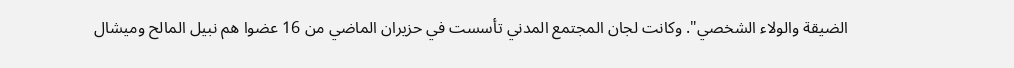الضيقة والولاء الشخصي". وكانت لجان المجتمع المدني تأسست في حزيران الماضي من 16 عضوا هم نبيل المالح وميشال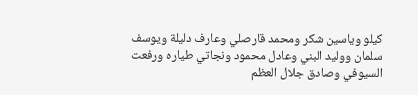كيلو وياسين شكر ومحمد قارصلي وعارف دليلة ويوسف سلمان ووليد البني وعادل محمود ونجاتي طياره ورفعت السيوفي وصادق جلال العظم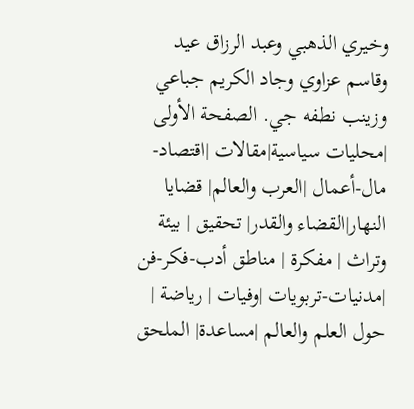وخيري الذهبي وعبد الرزاق عيد وقاسم عزاوي وجاد الكريم جباعي وزينب نطفه جي. الصفحة الأولى |محليات سياسية|مقالات |اقتصاد-مال-أعمال |العرب والعالم| قضايا النهار|القضاء والقدر| تحقيق | بيئة وتراث | مفكرة | مناطق أدب-فكر-فن |مدنيات-تربويات |وفيات | رياضة | حول العلم والعالم |مساعدة| الملحق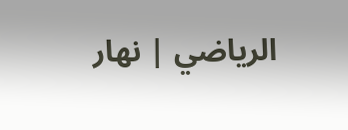الرياضي | نهار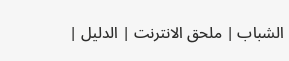الشباب | ملحق الانترنت | الدليل |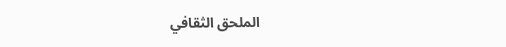الملحق الثقافي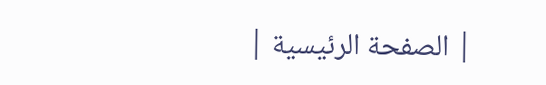| الصفحة الرئيسية |